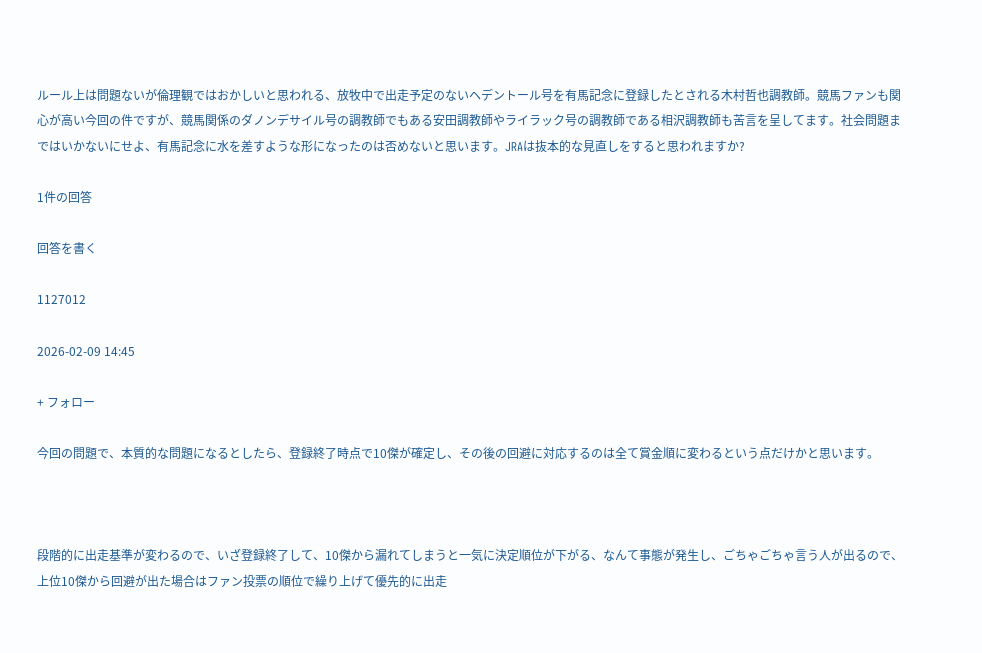ルール上は問題ないが倫理観ではおかしいと思われる、放牧中で出走予定のないヘデントール号を有馬記念に登録したとされる木村哲也調教師。競馬ファンも関心が高い今回の件ですが、競馬関係のダノンデサイル号の調教師でもある安田調教師やライラック号の調教師である相沢調教師も苦言を呈してます。社会問題まではいかないにせよ、有馬記念に水を差すような形になったのは否めないと思います。JRAは抜本的な見直しをすると思われますか?

1件の回答

回答を書く

1127012

2026-02-09 14:45

+ フォロー

今回の問題で、本質的な問題になるとしたら、登録終了時点で10傑が確定し、その後の回避に対応するのは全て賞金順に変わるという点だけかと思います。



段階的に出走基準が変わるので、いざ登録終了して、10傑から漏れてしまうと一気に決定順位が下がる、なんて事態が発生し、ごちゃごちゃ言う人が出るので、上位10傑から回避が出た場合はファン投票の順位で繰り上げて優先的に出走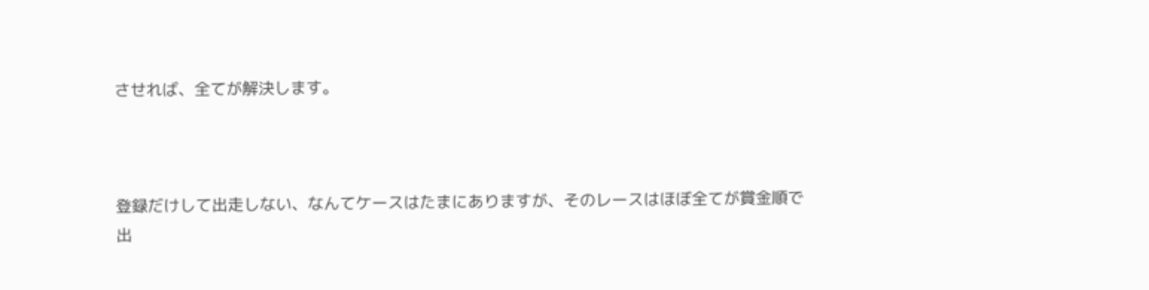させれば、全てが解決します。



登録だけして出走しない、なんてケースはたまにありますが、そのレースはほぼ全てが賞金順で出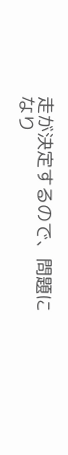走が決定するので、問題になり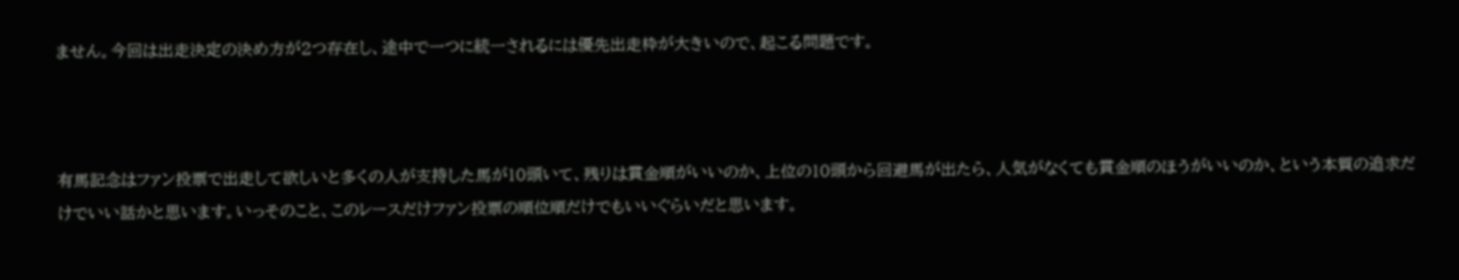ません。今回は出走決定の決め方が2つ存在し、途中で一つに統一されるには優先出走枠が大きいので、起こる問題です。



有馬記念はファン投票で出走して欲しいと多くの人が支持した馬が10頭いて、残りは賞金順がいいのか、上位の10頭から回避馬が出たら、人気がなくても賞金順のほうがいいのか、という本質の追求だけでいい話かと思います。いっそのこと、このレースだけファン投票の順位順だけでもいいぐらいだと思います。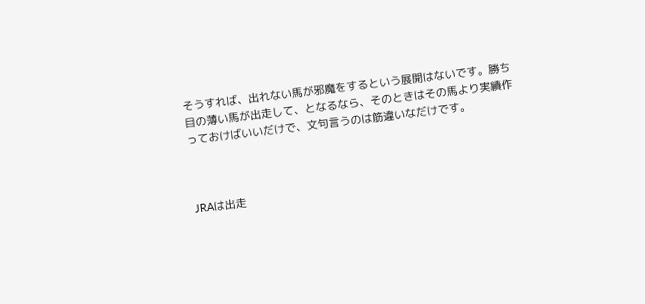そうすれば、出れない馬が邪魔をするという展開はないです。勝ち目の薄い馬が出走して、となるなら、そのときはその馬より実績作っておけばいいだけで、文句言うのは筋違いなだけです。



JRAは出走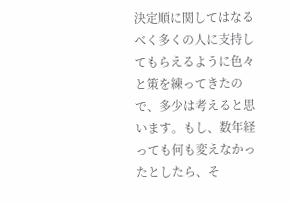決定順に関してはなるべく多くの人に支持してもらえるように色々と策を練ってきたので、多少は考えると思います。もし、数年経っても何も変えなかったとしたら、そ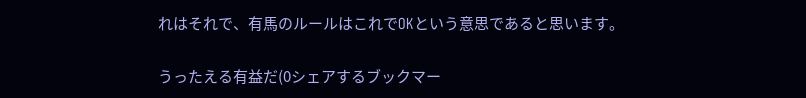れはそれで、有馬のルールはこれでOKという意思であると思います。

うったえる有益だ(0シェアするブックマー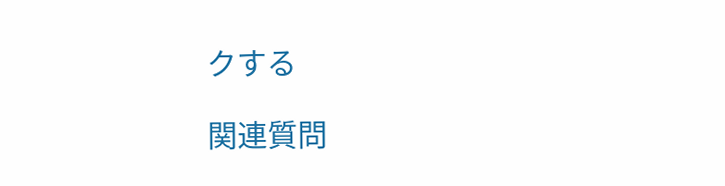クする

関連質問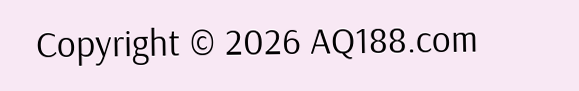Copyright © 2026 AQ188.com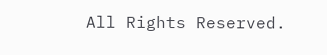All Rights Reserved.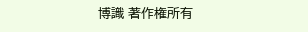博識 著作権所有